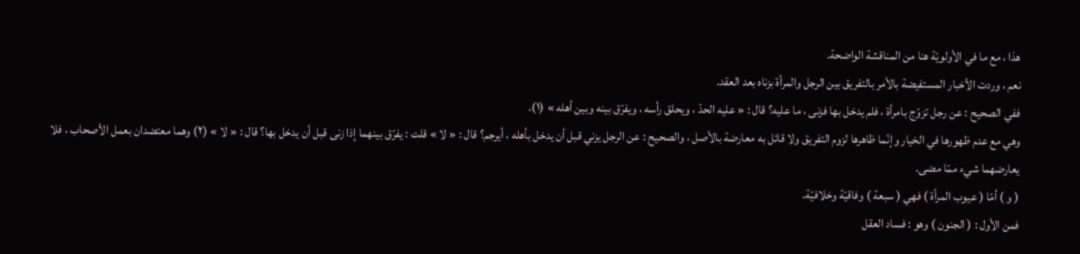هذا ، مع ما في الأولويّة هنا من المناقشة الواضحة.
نعم ، وردت الأخبار المستفيضة بالأمر بالتفريق بين الرجل والمرأة بزناه بعد العقد.
ففي الصحيح : عن رجل تزوّج بامرأة ، فلم يدخل بها فزنى ، ما عليه؟ قال : « عليه الحدّ ، ويحلق رأسه ، ويفرّق بينه وبين أهله » (١).
وهي مع عدم ظهورها في الخيار وإنّما ظاهرها لزوم التفريق ولا قائل به معارضة بالأصل ، والصحيح : عن الرجل يزني قبل أن يدخل بأهله ، أيرجم؟ قال : « لا » قلت : يفرّق بينهما إذا زنى قبل أن يدخل بها؟ قال : « لا » (٢) وهما معتضدان بعمل الأصحاب ، فلا يعارضهما شيء ممّا مضى.
( و ) أمّا ( عيوب المرأة ) فهي ( سبعة ) وفاقيّة وخلافيّة.
فمن الأول : ( الجنون ) وهو : فساد العقل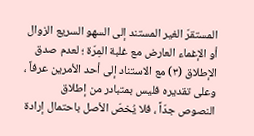المستقرّ الغير المستند إلى السهو السريع الزوال أو الإغماء العارض مع غلبة المِرّة ؛ لعدم صدق الإطلاق (٣) مع الاستناد إلى أحد الأمرين عرفاً ، وعلى تقديره فليس بمتبادر من إطلاق النصوص جدّاً ، فلا يُخصّ الأصل باحتمال إرادة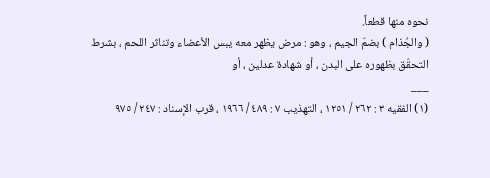نحوه منها قطعاً.
( والجُذام ) بضمّ الجيم ، وهو : مرض يظهر معه يبس الأعضاء وتناثر اللحم ، بشرط التحقّق بظهوره على البدن ، أو شهادة عدلين ، أو
___
(١) الفقيه ٣ : ٢٦٢ / ١٢٥١ ، التهذيب ٧ : ٤٨٩ / ١٩٦٦ ، قرب الإسناد : ٢٤٧ / ٩٧٥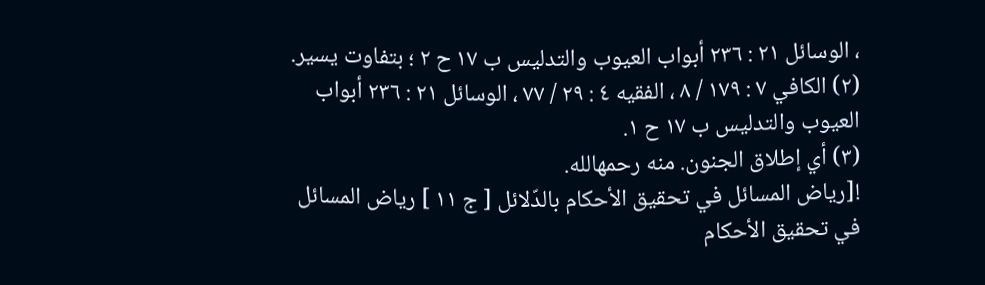، الوسائل ٢١ : ٢٣٦ أبواب العيوب والتدليس ب ١٧ ح ٢ ؛ بتفاوت يسير.
(٢) الكافي ٧ : ١٧٩ / ٨ ، الفقيه ٤ : ٢٩ / ٧٧ ، الوسائل ٢١ : ٢٣٦ أبواب العيوب والتدليس ب ١٧ ح ١.
(٣) أي إطلاق الجنون. منه رحمهالله.
![رياض المسائل في تحقيق الأحكام بالدّلائل [ ج ١١ ] رياض المسائل في تحقيق الأحكام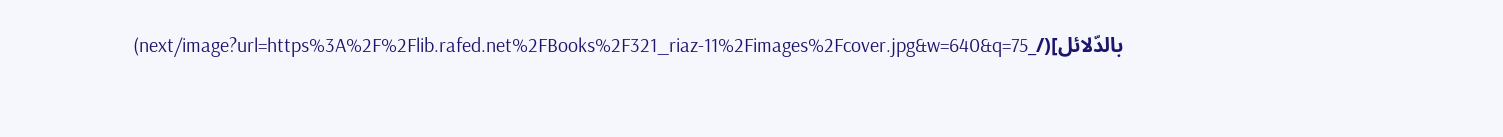بالدّلائل](/_next/image?url=https%3A%2F%2Flib.rafed.net%2FBooks%2F321_riaz-11%2Fimages%2Fcover.jpg&w=640&q=75)